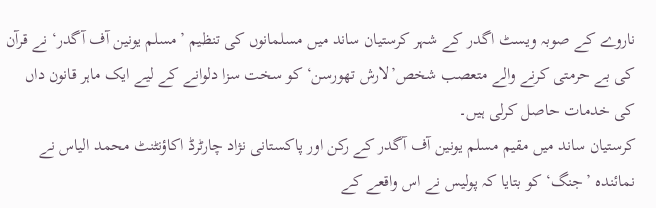ناروے کے صوبہ ویسٹ اگدر کے شہر کرستیان ساند میں مسلمانوں کی تنظیم ’مسلم یونین آف آگدر‘ نے قرآن کی بے حرمتی کرنے والے متعصب شخص’لارش تھورسن‘ کو سخت سزا دلوانے کے لیے ایک ماہر قانون داں کی خدمات حاصل کرلی ہیں۔
کرستیان ساند میں مقیم مسلم یونین آف آگدر کے رکن اور پاکستانی نژاد چارٹرڈ اکاؤنٹنٹ محمد الیاس نے نمائندہ ’جنگ‘ کو بتایا کہ پولیس نے اس واقعے کے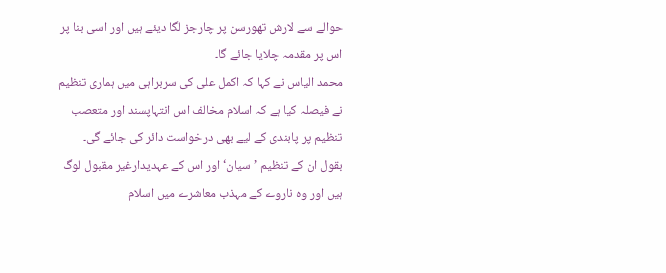حوالے سے لارش تھورسن پر چارجز لگا دیئے ہیں اور اسی بنا پر اس پر مقدمہ چلایا جائے گا۔
محمد الیاس نے کہا کہ اکمل علی کی سربراہی میں ہماری تنظیم نے فیصلہ کیا ہے کہ اسلام مخالف اس انتہاپسند اور متعصب تنظیم پر پابندی کے لیے بھی درخواست دائر کی جائے گی۔
بقول ان کے تنظیم ’سیان‘ اور اس کے عہدیدارغیر مقبول لوگ ہیں اور وہ ناروے کے مہذب معاشرے میں اسلام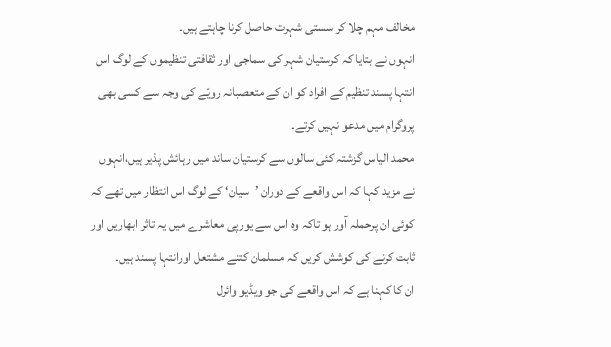مخالف مہم چلا کر سستی شہرت حاصل کرنا چاہتے ہیں۔
انہوں نے بتایا کہ کرستیان شہر کی سماجی اور ثقافتی تنظیموں کے لوگ اس انتہا پسند تنظیم کے افراد کو ان کے متعصبانہ رویّے کی وجہ سے کسی بھی پروگرام میں مدعو نہیں کرتے۔
محمد الیاس گزشتہ کئی سالوں سے کرستیان ساند میں رہائش پذیر ہیں،انہوں نے مزید کہا کہ اس واقعے کے دوران ’سیان‘ کے لوگ اس انتظار میں تھے کہ کوئی ان پرحملہ آور ہو تاکہ وہ اس سے یورپی معاشرے میں یہ تاثر ابھاریں اور ثابت کرنے کی کوشش کریں کہ مسلمان کتنے مشتعل اورانتہا پسند ہیں۔
ان کا کہنا ہے کہ اس واقعے کی جو ویڈیو وائرل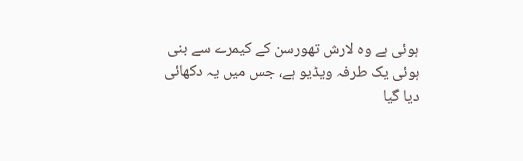ہوئی ہے وہ لارش تھورسن کے کیمرے سے بنی ہوئی یک طرفہ ویڈیو ہے، جس میں یہ دکھائی دیا گیا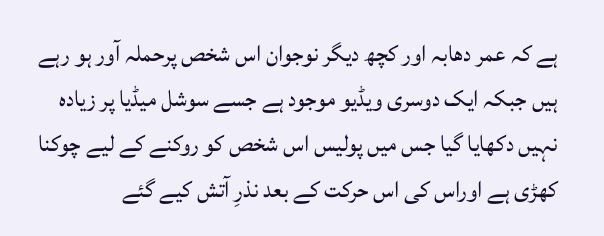ہے کہ عمر دھابہ اور کچھ دیگر نوجوان اس شخص پرحملہ آور ہو رہے ہیں جبکہ ایک دوسری ویڈیو موجود ہے جسے سوشل میڈیا پر زیادہ نہیں دکھایا گیا جس میں پولیس اس شخص کو روکنے کے لیے چوکنا کھڑی ہے اوراس کی اس حرکت کے بعد نذرِ آتش کیے گئے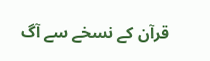قرآن کے نسخے سے آگ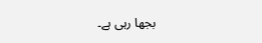بجھا رہی ہے۔